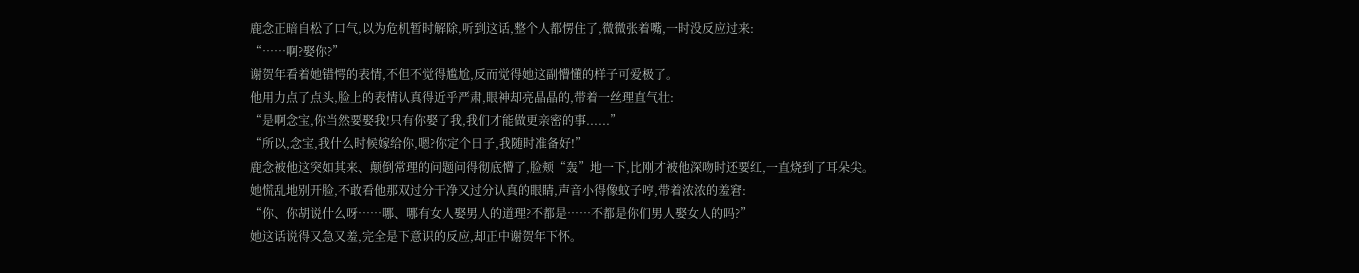鹿念正暗自松了口气,以为危机暂时解除,听到这话,整个人都愣住了,微微张着嘴,一时没反应过来:
“……啊?娶你?”
谢贺年看着她错愕的表情,不但不觉得尴尬,反而觉得她这副懵懂的样子可爱极了。
他用力点了点头,脸上的表情认真得近乎严肃,眼神却亮晶晶的,带着一丝理直气壮:
“是啊念宝,你当然要娶我!只有你娶了我,我们才能做更亲密的事......”
“所以,念宝,我什么时候嫁给你,嗯?你定个日子,我随时准备好!”
鹿念被他这突如其来、颠倒常理的问题问得彻底懵了,脸颊“轰”地一下,比刚才被他深吻时还要红,一直烧到了耳朵尖。
她慌乱地别开脸,不敢看他那双过分干净又过分认真的眼睛,声音小得像蚊子哼,带着浓浓的羞窘:
“你、你胡说什么呀……哪、哪有女人娶男人的道理?不都是……不都是你们男人娶女人的吗?”
她这话说得又急又羞,完全是下意识的反应,却正中谢贺年下怀。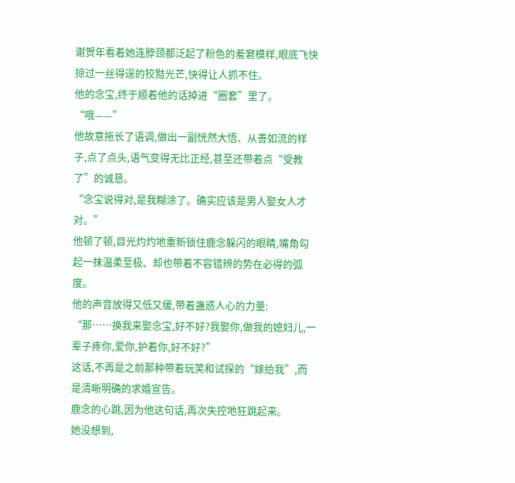谢贺年看着她连脖颈都泛起了粉色的羞窘模样,眼底飞快掠过一丝得逞的狡黠光芒,快得让人抓不住。
他的念宝,终于顺着他的话掉进“圈套”里了。
“哦——”
他故意拖长了语调,做出一副恍然大悟、从善如流的样子,点了点头,语气变得无比正经,甚至还带着点“受教了”的诚恳。
“念宝说得对,是我糊涂了。确实应该是男人娶女人才对。”
他顿了顿,目光灼灼地重新锁住鹿念躲闪的眼睛,嘴角勾起一抹温柔至极、却也带着不容错辨的势在必得的弧度。
他的声音放得又低又缓,带着蛊惑人心的力量:
“那……换我来娶念宝,好不好?我娶你,做我的媳妇儿,一辈子疼你,爱你,护着你,好不好?”
这话,不再是之前那种带着玩笑和试探的“嫁给我”,而是清晰明确的求婚宣告。
鹿念的心跳,因为他这句话,再次失控地狂跳起来。
她没想到,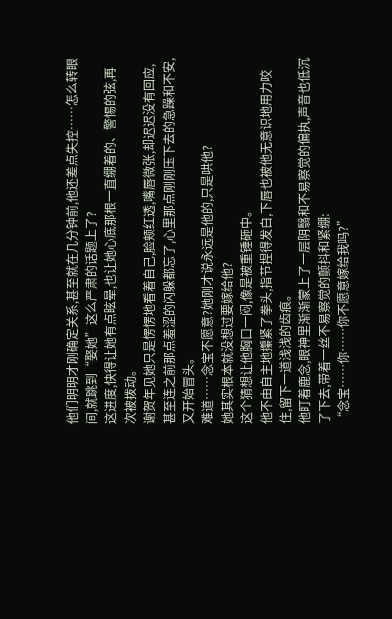他们明明才刚确定关系,甚至就在几分钟前,他还差点失控……怎么转眼间,就跳到“娶她”这么严肃的话题上了?
这进度,快得让她有点眩晕,也让她心底那根一直绷着的、警惕的弦,再次被拨动。
谢贺年见她只是愣愣地看着自己,脸颊红透,嘴唇微张,却迟迟没有回应,甚至连之前那点羞涩的闪躲都忘了,心里那点刚刚压下去的急躁和不安,又开始冒头。
难道……念宝不愿意?她刚才说永远是他的,只是哄他?
她其实根本就没想过要嫁给他?
这个猜想让他胸口一闷,像是被重锤砸中。
他不由自主地攥紧了拳头,指节捏得发白,下唇也被他无意识地用力咬住,留下一道浅浅的齿痕。
他盯着鹿念,眼神里渐渐蒙上了一层阴翳和不易察觉的偏执,声音也低沉了下去,带着一丝不易察觉的颤抖和紧绷:
“念宝……你……你不愿意嫁给我吗?”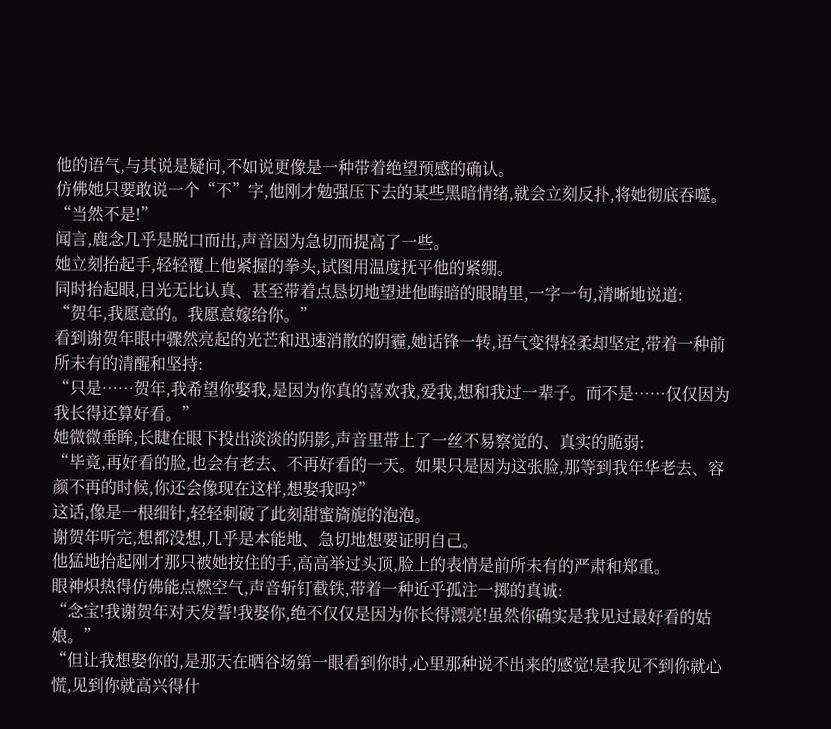他的语气,与其说是疑问,不如说更像是一种带着绝望预感的确认。
仿佛她只要敢说一个“不”字,他刚才勉强压下去的某些黑暗情绪,就会立刻反扑,将她彻底吞噬。
“当然不是!”
闻言,鹿念几乎是脱口而出,声音因为急切而提高了一些。
她立刻抬起手,轻轻覆上他紧握的拳头,试图用温度抚平他的紧绷。
同时抬起眼,目光无比认真、甚至带着点恳切地望进他晦暗的眼睛里,一字一句,清晰地说道:
“贺年,我愿意的。我愿意嫁给你。”
看到谢贺年眼中骤然亮起的光芒和迅速消散的阴霾,她话锋一转,语气变得轻柔却坚定,带着一种前所未有的清醒和坚持:
“只是……贺年,我希望你娶我,是因为你真的喜欢我,爱我,想和我过一辈子。而不是……仅仅因为我长得还算好看。”
她微微垂眸,长睫在眼下投出淡淡的阴影,声音里带上了一丝不易察觉的、真实的脆弱:
“毕竟,再好看的脸,也会有老去、不再好看的一天。如果只是因为这张脸,那等到我年华老去、容颜不再的时候,你还会像现在这样,想娶我吗?”
这话,像是一根细针,轻轻刺破了此刻甜蜜旖旎的泡泡。
谢贺年听完,想都没想,几乎是本能地、急切地想要证明自己。
他猛地抬起刚才那只被她按住的手,高高举过头顶,脸上的表情是前所未有的严肃和郑重。
眼神炽热得仿佛能点燃空气,声音斩钉截铁,带着一种近乎孤注一掷的真诚:
“念宝!我谢贺年对天发誓!我娶你,绝不仅仅是因为你长得漂亮!虽然你确实是我见过最好看的姑娘。”
“但让我想娶你的,是那天在晒谷场第一眼看到你时,心里那种说不出来的感觉!是我见不到你就心慌,见到你就高兴得什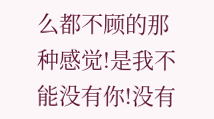么都不顾的那种感觉!是我不能没有你!没有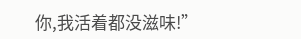你,我活着都没滋味!”